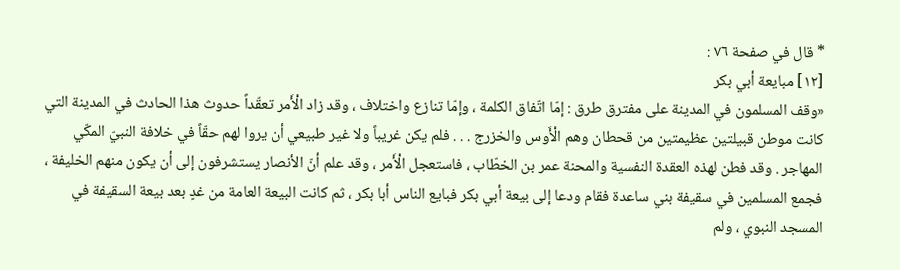* قال في صفحة ٧٦ :
[١٢] مبايعة أبي بكر
«وقف المسلمون في المدينة على مفترق طرق : إمّا اتّفاق الكلمة ، وإمّا تنازع واختلاف ، وقد زاد الْأَمر تعقّداً حدوث هذا الحادث في المدينة التي كانت موطن قبيلتين عظيمتين من قحطان وهم الْأَوس والخزرج . . . فلم يكن غريباً ولا غير طبيعي أن يروا لهم حقّاً في خلافة النبيّ المكّي المهاجر . وقد فطن لهذه العقدة النفسية والمحنة عمر بن الخطّاب ، فاستعجل الْأَمر ، وقد علم أنّ الأنصار يستشرفون إلى أن يكون منهم الخليفة ، فجمع المسلمين في سقيفة بني ساعدة فقام ودعا إلى بيعة أبي بكر فبايع الناس أبا بكر ، ثم كانت البيعة العامة من غدٍ بعد بيعة السقيفة في المسجد النبوي ، ولم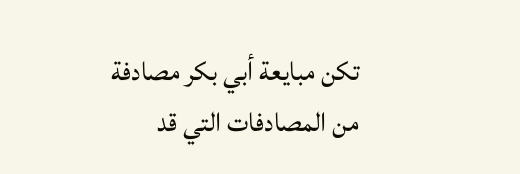تكن مبايعة أبي بكر مصادفة من المصادفات التي قد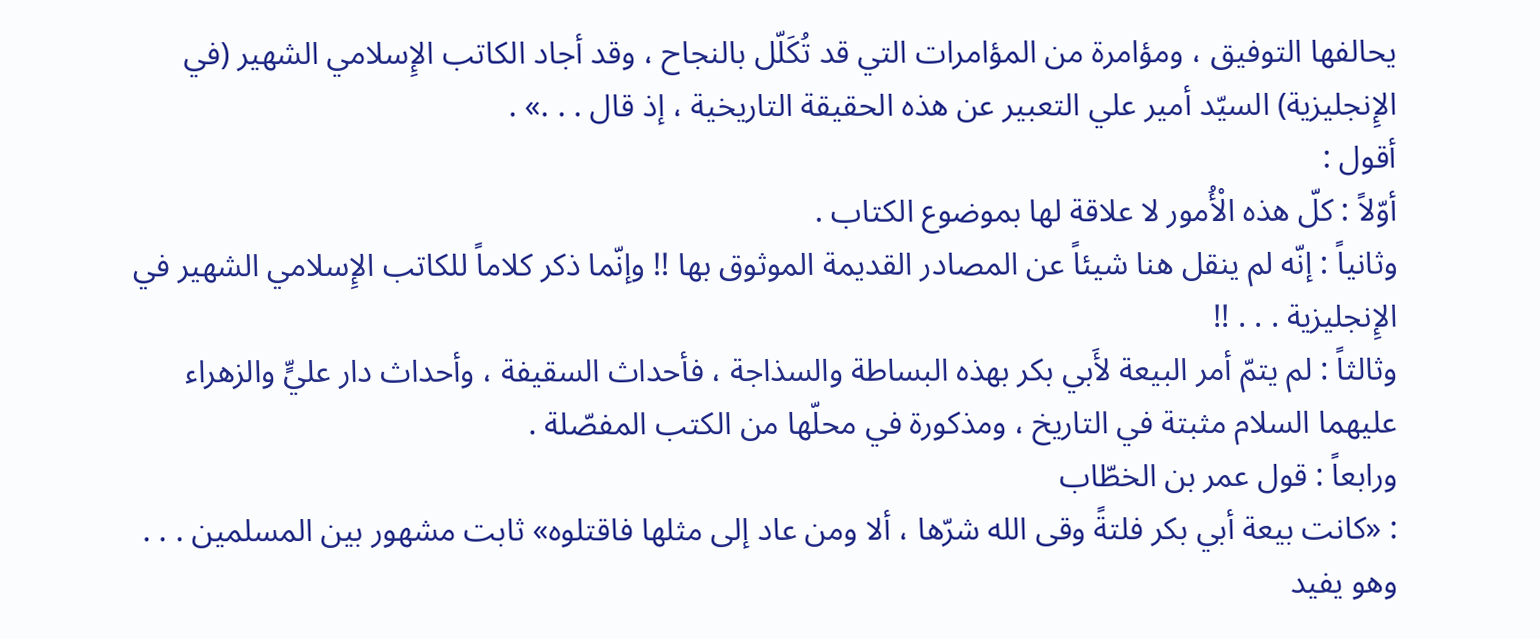يحالفها التوفيق ، ومؤامرة من المؤامرات التي قد تُكَلّل بالنجاح ، وقد أجاد الكاتب الإِسلامي الشهير (في الإِنجليزية) السيّد أمير علي التعبير عن هذه الحقيقة التاريخية ، إذ قال . . .» .
أقول :
أوّلاً : كلّ هذه الْأُمور لا علاقة لها بموضوع الكتاب .
وثانياً : إنّه لم ينقل هنا شيئاً عن المصادر القديمة الموثوق بها !! وإنّما ذكر كلاماً للكاتب الإِسلامي الشهير في الإِنجليزية . . . !!
وثالثاً : لم يتمّ أمر البيعة لأَبي بكر بهذه البساطة والسذاجة ، فأحداث السقيفة ، وأحداث دار عليٍّ والزهراء عليهما السلام مثبتة في التاريخ ، ومذكورة في محلّها من الكتب المفصّلة .
ورابعاً : قول عمر بن الخطّاب
: «كانت بيعة أبي بكر فلتةً وقى الله شرّها ، ألا ومن عاد إلى مثلها فاقتلوه» ثابت مشهور بين المسلمين . . . وهو يفيد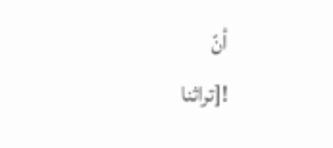أنّ
![تراثنا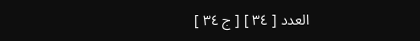العدد [ ٣٤ ] [ ج ٣٤ ]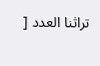تراثنا العدد [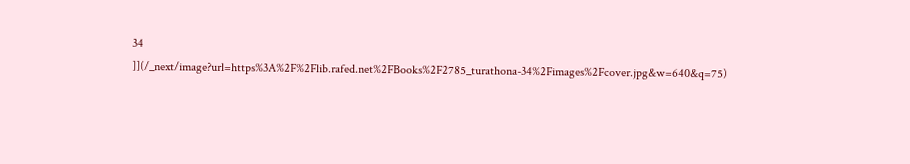34 ]](/_next/image?url=https%3A%2F%2Flib.rafed.net%2FBooks%2F2785_turathona-34%2Fimages%2Fcover.jpg&w=640&q=75)